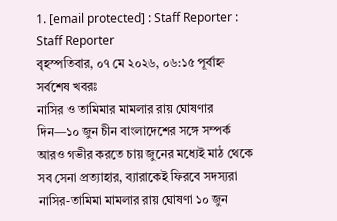1. [email protected] : Staff Reporter : Staff Reporter
বৃহস্পতিবার, ০৭ মে ২০২৬, ০৬:১৫ পূর্বাহ্ন
সর্বশেষ খবরঃ
নাসির ও তামিমার মামলার রায় ঘোষণার দিন—১০ জুন চীন বাংলাদেশের সঙ্গে সম্পর্ক আরও গভীর করতে চায় জুনের মধ্যেই মাঠ থেকে সব সেনা প্রত্যাহার, ব্যারাকেই ফিরবে সদস্যরা নাসির-তামিমা মামলার রায় ঘোষণা ১০ জুন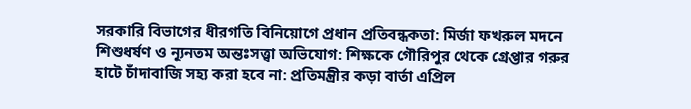সরকারি বিভাগের ধীরগতি বিনিয়োগে প্রধান প্রতিবন্ধকতা: মির্জা ফখরুল মদনে শিশুধর্ষণ ও ন্যূনতম অন্তঃসত্ত্বা অভিযোগ: শিক্ষকে গৌরিপুর থেকে গ্রেপ্তার গরুর হাটে চাঁদাবাজি সহ্য করা হবে না: প্রতিমন্ত্রীর কড়া বার্তা এপ্রিল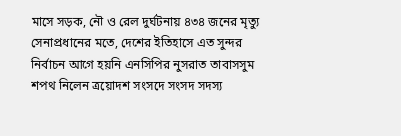মাসে সড়ক, নৌ ও রেল দুর্ঘটনায় ৪৩৪ জনের মৃত্যু সেনাপ্রধানের মতে, দেশের ইতিহাসে এত সুন্দর নির্বাচন আগে হয়নি এনসিপির নুসরাত তাবাসসুম শপথ নিলেন ত্রয়োদশ সংসদে সংসদ সদস্য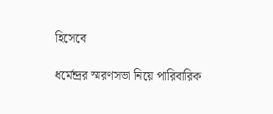হিসেবে

ধর্মেন্দ্রর স্মরণসভা নিয়ে পারিবারিক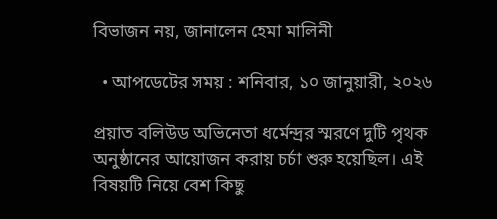বিভাজন নয়, জানালেন হেমা মালিনী

  • আপডেটের সময় : শনিবার, ১০ জানুয়ারী, ২০২৬

প্রয়াত বলিউড অভিনেতা ধর্মেন্দ্রর স্মরণে দুটি পৃথক অনুষ্ঠানের আয়োজন করায় চর্চা শুরু হয়েছিল। এই বিষয়টি নিয়ে বেশ কিছু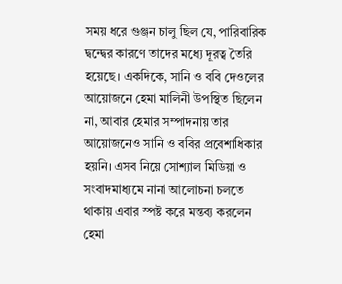সময় ধরে গুঞ্জন চালু ছিল যে, পারিবারিক দ্বন্দ্বের কারণে তাদের মধ্যে দূরত্ব তৈরি হয়েছে। একদিকে, সানি ও ববি দেওলের আয়োজনে হেমা মালিনী উপস্থিত ছিলেন না, আবার হেমার সম্পাদনায় তার আয়োজনেও সানি ও ববির প্রবেশাধিকার হয়নি। এসব নিয়ে সোশ্যাল মিডিয়া ও সংবাদমাধ্যমে নানা আলোচনা চলতে থাকায় এবার স্পষ্ট করে মন্তব্য করলেন হেমা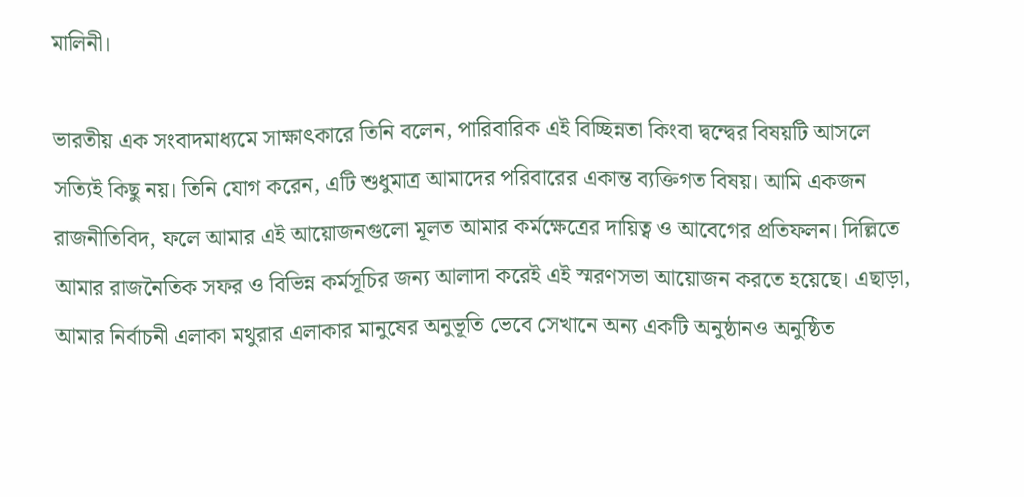মালিনী।

ভারতীয় এক সংবাদমাধ্যমে সাক্ষাৎকারে তিনি বলেন, পারিবারিক এই বিচ্ছিন্নতা কিংবা দ্বন্দ্বের বিষয়টি আসলে সত্যিই কিছু নয়। তিনি যোগ করেন, এটি শুধুমাত্র আমাদের পরিবারের একান্ত ব্যক্তিগত বিষয়। আমি একজন রাজনীতিবিদ, ফলে আমার এই আয়োজনগুলো মূলত আমার কর্মক্ষেত্রের দায়িত্ব ও আবেগের প্রতিফলন। দিল্লিতে আমার রাজনৈতিক সফর ও বিভিন্ন কর্মসূচির জন্য আলাদা করেই এই স্মরণসভা আয়োজন করতে হয়েছে। এছাড়া, আমার নির্বাচনী এলাকা মথুরার এলাকার মানুষের অনুভূতি ভেবে সেখানে অন্য একটি অনুষ্ঠানও অনুষ্ঠিত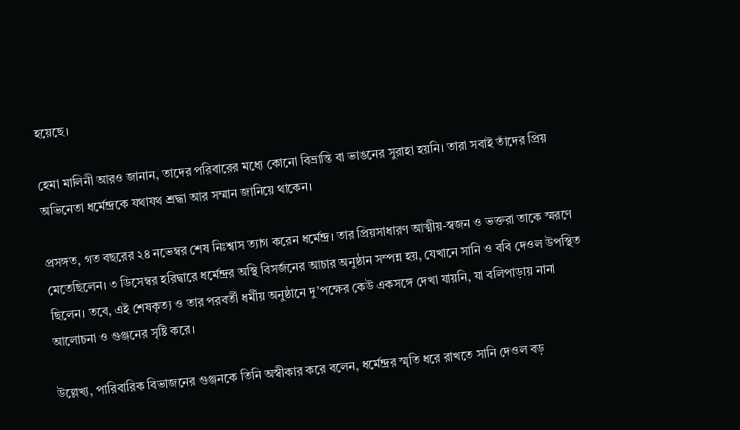হয়েছে।

হেমা মালিনী আরও জানান, তাদের পরিবারের মধ্যে কোনো বিভ্রান্তি বা ভাঙনের সুরাহা হয়নি। তারা সবাই তাঁদের প্রিয় অভিনেতা ধর্মেন্দ্রকে যথাযথ শ্রদ্ধা আর সম্মান জানিয়ে থাকেন।

প্রসঙ্গত, গত বছরের ২৪ নভেম্বর শেষ নিঃশ্বাস ত্যাগ করেন ধর্মেন্দ্র। তার প্রিয়সাধারণ আত্মীয়-স্বজন ও ভক্তরা তাকে স্মরণে মেতেছিলেন। ৩ ডিসেম্বর হরিদ্বারে ধর্মেন্দ্রর অস্থি বিসর্জনের আচার অনুষ্ঠান সম্পন্ন হয়, যেখানে সানি ও ববি দেওল উপস্থিত ছিলেন। তবে, এই শেষকৃত্য ও তার পরবর্তী ধর্মীয় অনুষ্ঠানে দু’পক্ষের কেউ একসঙ্গে দেখা যায়নি, যা বলিপাড়ায় নানা আলোচনা ও গুঞ্জনের সৃষ্টি করে।

উল্লেখ্য, পারিবারিক বিভাজনের গুঞ্জনকে তিনি অস্বীকার করে বলেন, ধর্মেন্দ্রর স্মৃতি ধরে রাখতে সানি দেওল বড়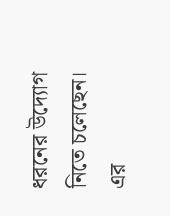ধরনের উদ্যোগ নিতে চলেছেন। এর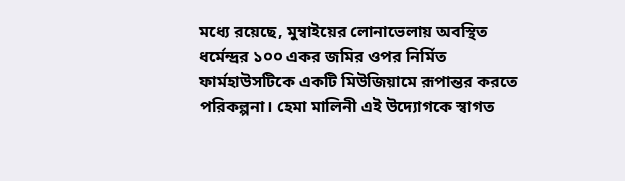মধ্যে রয়েছে, মুম্বাইয়ের লোনাভেলায় অবস্থিত ধর্মেন্দ্রর ১০০ একর জমির ওপর নির্মিত ফার্মহাউসটিকে একটি মিউজিয়ামে রূপান্তর করতে পরিকল্পনা। হেমা মালিনী এই উদ্যোগকে স্বাগত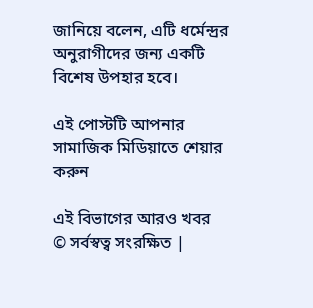জানিয়ে বলেন, এটি ধর্মেন্দ্রর অনুরাগীদের জন্য একটি বিশেষ উপহার হবে।

এই পোস্টটি আপনার সামাজিক মিডিয়াতে শেয়ার করুন

এই বিভাগের আরও খবর
© সর্বস্বত্ব সংরক্ষিত |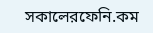সকালেরফেনি.কম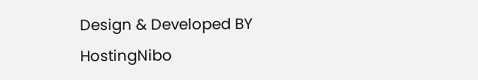Design & Developed BY HostingNibo